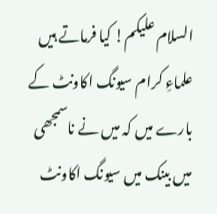السلام علیکم! کیا فرماتے ہیں علماءِ کرام سیونگ اکاونٹ کے بارے میں کہ میں نے ناسمجھی میں بینک میں سیونگ اکاونٹ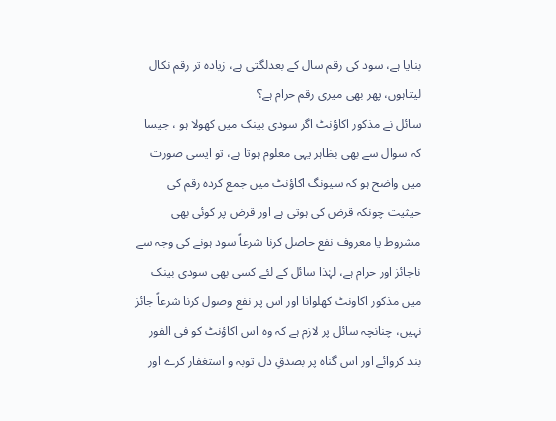بنایا ہے، سود کی رقم سال کے بعدلگتی ہے، زیادہ تر رقم نکال لیتاہوں، پھر بھی میری رقم حرام ہے؟
سائل نے مذکور اکاؤنٹ اگر سودی بینک میں کھولا ہو ، جیسا کہ سوال سے بھی بظاہر یہی معلوم ہوتا ہے، تو ایسی صورت میں واضح ہو کہ سیونگ اکاؤنٹ میں جمع کردہ رقم کی حیثیت چونکہ قرض کی ہوتی ہے اور قرض پر کوئی بھی مشروط یا معروف نفع حاصل کرنا شرعاً سود ہونے کی وجہ سے ناجائز اور حرام ہے، لہٰذا سائل کے لئے کسی بھی سودی بینک میں مذکور اکاونٹ کھلوانا اور اس پر نفع وصول کرنا شرعاً جائز نہیں، چنانچہ سائل پر لازم ہے کہ وہ اس اکاؤنٹ کو فی الفور بند کروائے اور اس گناہ پر بصدقِ دل توبہ و استغفار کرے اور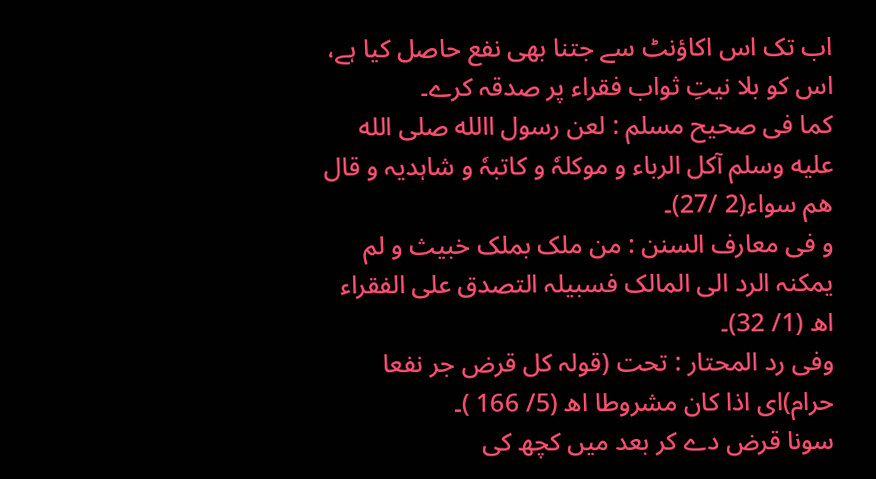اب تک اس اکاؤنٹ سے جتنا بھی نفع حاصل کیا ہے، اس کو بلا نیتِ ثواب فقراء پر صدقہ کرے۔
کما فی صحیح مسلم : لعن رسول االله صلى الله عليه وسلم آکل الرباء و موکلہٗ و کاتبہٗ و شاہدیہ و قال ھم سواء(2 /27)۔
و فی معارف السنن : من ملک بملک خبیث و لم یمکنہ الرد الی المالک فسبیلہ التصدق علی الفقراء اھ (1/ 32)۔
وفی رد المحتار : تحت (قولہ کل قرض جر نفعا حرام)ای اذا کان مشروطا اھ (5/ 166 )۔
سونا قرض دے کر بعد میں کچھ کی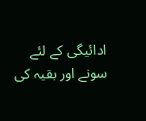ادائیگی کے لئے سونے اور بقیہ کی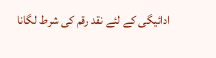ادائیگی کے لئے نقد رقم کی شرط لگانا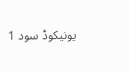یونیکوڈ سود 1